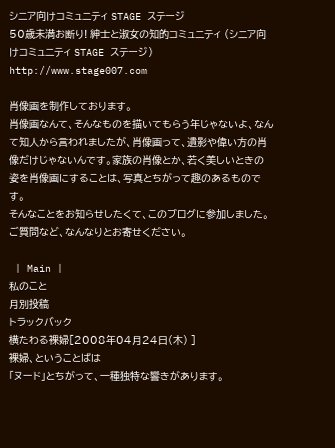シニア向けコミュニティ STAGE ステージ
50歳未満お断り! 紳士と淑女の知的コミュニティ (シニア向けコミュニティ STAGE ステージ) http://www.stage007.com

肖像画を制作しております。
肖像画なんて、そんなものを描いてもらう年じゃないよ、なんて知人から言われましたが、肖像画って、遺影や偉い方の肖像だけじゃないんです。家族の肖像とか、若く美しいときの姿を肖像画にすることは、写真とちがって趣のあるものです。
そんなことをお知らせしたくて、このブログに参加しました。
ご質問など、なんなりとお寄せください。

 | Main |
私のこと
月別投稿
トラックバック
横たわる裸婦[2008年04月24日(木) ]
裸婦、ということばは
「ヌード」とちがって、一種独特な響きがあります。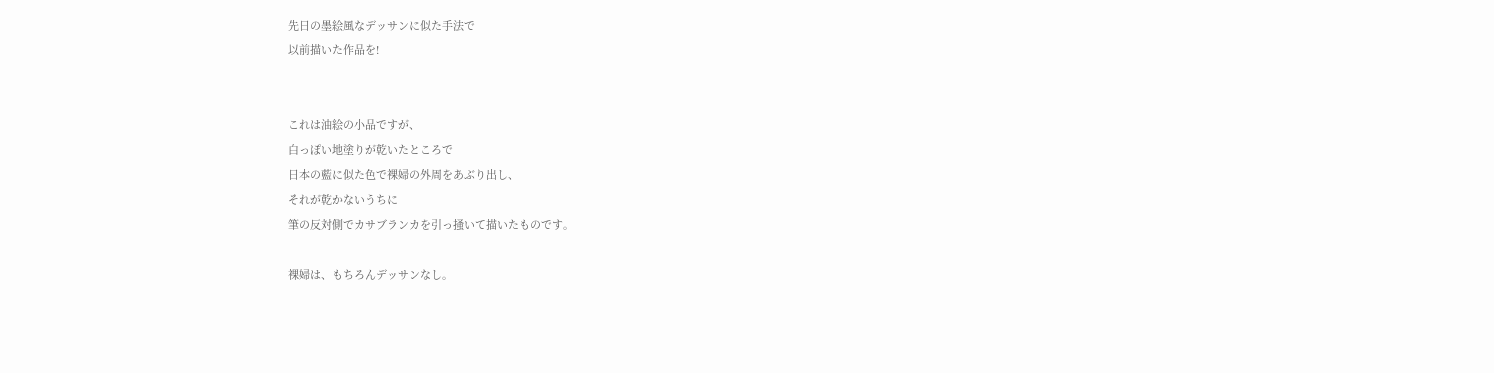先日の墨絵風なデッサンに似た手法で
以前描いた作品を!


これは油絵の小品ですが、
白っぽい地塗りが乾いたところで
日本の藍に似た色で裸婦の外周をあぶり出し、
それが乾かないうちに
筆の反対側でカサブランカを引っ掻いて描いたものです。

裸婦は、もちろんデッサンなし。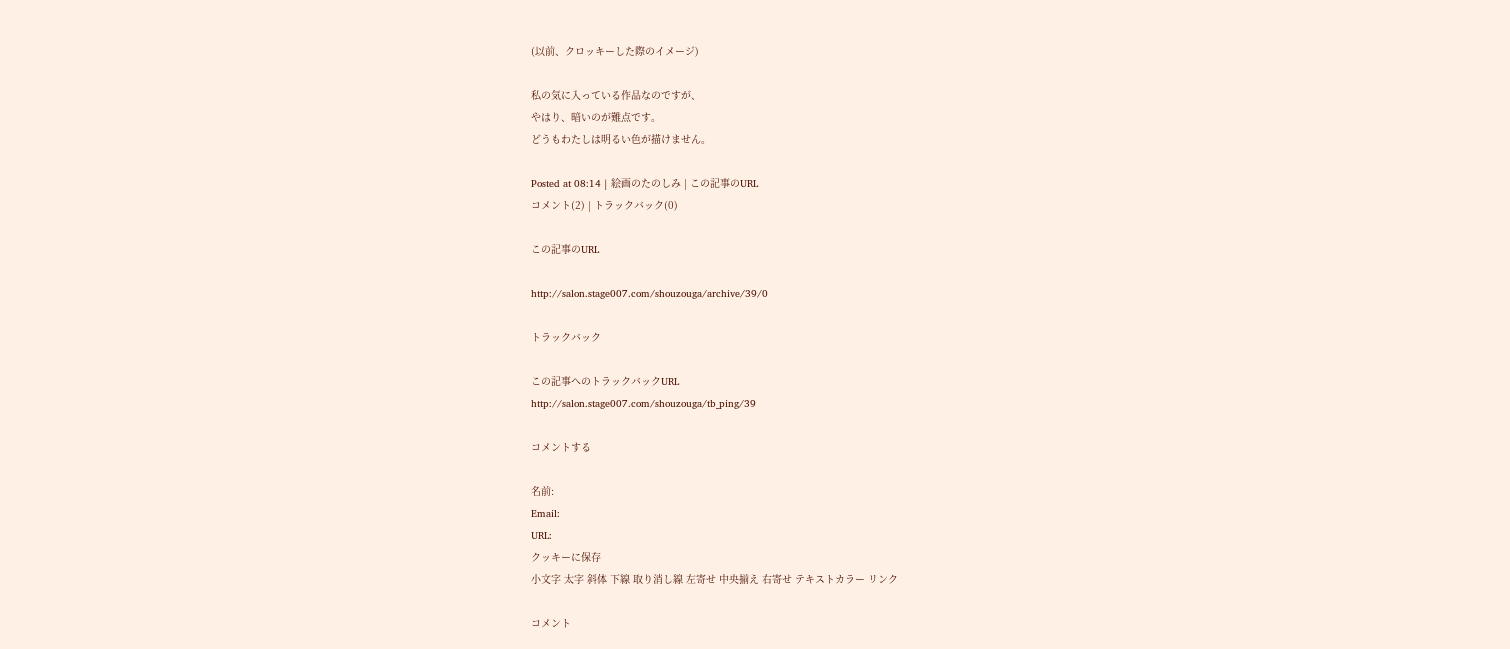(以前、クロッキーした際のイメージ)

私の気に入っている作品なのですが、
やはり、暗いのが難点です。
どうもわたしは明るい色が描けません。

Posted at 08:14 | 絵画のたのしみ | この記事のURL
コメント(2) | トラックバック(0)

この記事のURL

http://salon.stage007.com/shouzouga/archive/39/0

トラックバック

この記事へのトラックバックURL
http://salon.stage007.com/shouzouga/tb_ping/39

コメントする

名前:
Email:
URL:
クッキーに保存
小文字 太字 斜体 下線 取り消し線 左寄せ 中央揃え 右寄せ テキストカラー リンク

コメント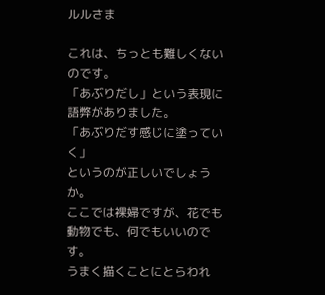ルルさま

これは、ちっとも難しくないのです。
「あぶりだし」という表現に語弊がありました。
「あぶりだす感じに塗っていく」
というのが正しいでしょうか。
ここでは裸婦ですが、花でも動物でも、何でもいいのです。
うまく描くことにとらわれ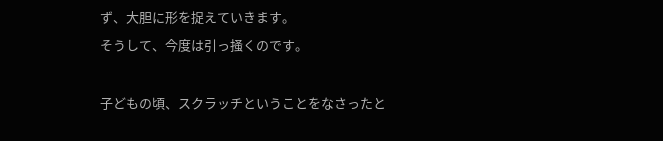ず、大胆に形を捉えていきます。
そうして、今度は引っ掻くのです。

子どもの頃、スクラッチということをなさったと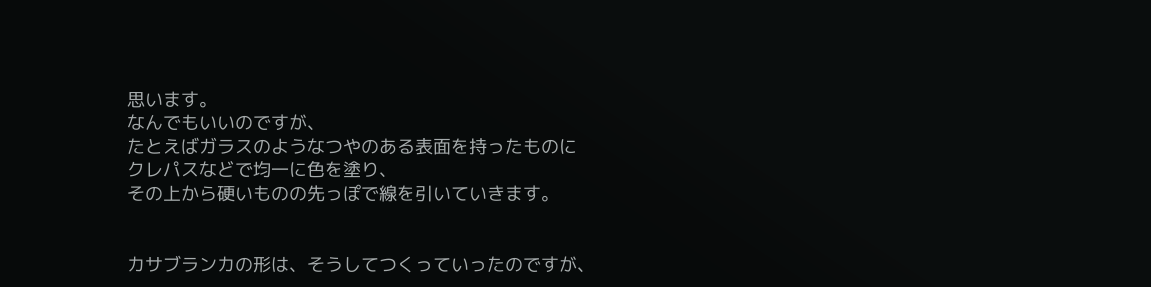思います。
なんでもいいのですが、
たとえばガラスのようなつやのある表面を持ったものに
クレパスなどで均一に色を塗り、
その上から硬いものの先っぽで線を引いていきます。


カサブランカの形は、そうしてつくっていったのですが、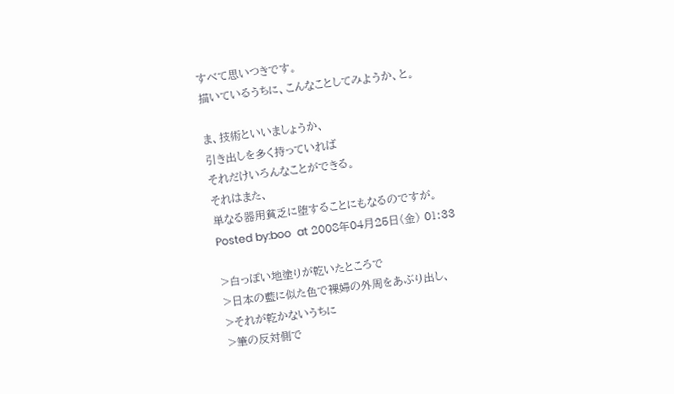すべて思いつきです。
描いているうちに、こんなことしてみようか、と。

ま、技術といいましょうか、
引き出しを多く持っていれば
それだけいろんなことができる。
それはまた、
単なる器用貧乏に堕することにもなるのですが。
Posted by:boo  at 2008年04月25日(金) 01:33

>白っぽい地塗りが乾いたところで
>日本の藍に似た色で裸婦の外周をあぶり出し、
>それが乾かないうちに
>筆の反対側で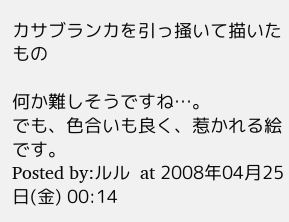カサブランカを引っ掻いて描いたもの

何か難しそうですね…。
でも、色合いも良く、惹かれる絵です。
Posted by:ルル  at 2008年04月25日(金) 00:14